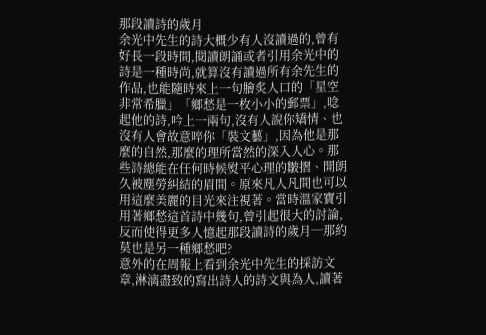那段讀詩的歲月
余光中先生的詩大概少有人沒讀過的,曾有好長一段時間,閱讀朗誦或者引用余光中的詩是一種時尚,就算沒有讀過所有余先生的作品,也能隨時來上一句膾炙人口的「星空非常希臘」「鄉愁是一枚小小的郵票」,唸起他的詩,吟上一兩句,沒有人說你矯情、也沒有人會故意啐你「裝文藝」,因為他是那麼的自然,那麼的理所當然的深入人心。那些詩總能在任何時候熨平心理的皺摺、開朗久被塵勞糾結的眉間。原來凡人凡間也可以用這麼美麗的目光來注視著。當時溫家寶引用著鄉愁這首詩中幾句,曾引起很大的討論, 反而使得更多人憶起那段讀詩的歲月─那約莫也是另一種鄉愁吧?
意外的在周報上看到余光中先生的採訪文章,淋漓盡致的寫出詩人的詩文與為人,讀著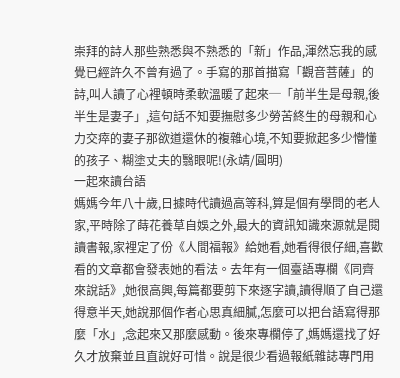崇拜的詩人那些熟悉與不熟悉的「新」作品,渾然忘我的感覺已經許久不曾有過了。手寫的那首描寫「觀音菩薩」的詩,叫人讀了心裡頓時柔軟溫暖了起來─「前半生是母親,後半生是妻子」,這句話不知要撫慰多少勞苦終生的母親和心力交瘁的妻子那欲道還休的複雜心境,不知要掀起多少懵懂的孩子、糊塗丈夫的翳眼呢!(永靖/圓明)
一起來讀台語
媽媽今年八十歲,日據時代讀過高等科,算是個有學問的老人家,平時除了蒔花養草自娛之外,最大的資訊知識來源就是閱讀書報,家裡定了份《人間福報》給她看,她看得很仔細,喜歡看的文章都會發表她的看法。去年有一個臺語專欄《同齊來說話》,她很高興,每篇都要剪下來逐字讀,讀得順了自己還得意半天,她說那個作者心思真細膩,怎麼可以把台語寫得那麼「水」,念起來又那麼感動。後來專欄停了,媽媽還找了好久才放棄並且直說好可惜。說是很少看過報紙雜誌專門用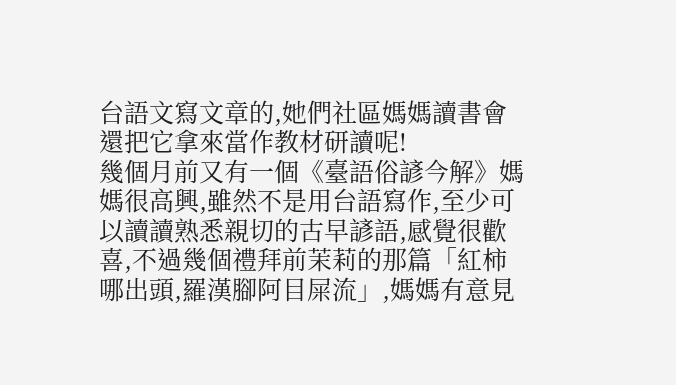台語文寫文章的,她們社區媽媽讀書會還把它拿來當作教材研讀呢!
幾個月前又有一個《臺語俗諺今解》媽媽很高興,雖然不是用台語寫作,至少可以讀讀熟悉親切的古早諺語,感覺很歡喜,不過幾個禮拜前茉莉的那篇「紅柿哪出頭,羅漢腳阿目屎流」,媽媽有意見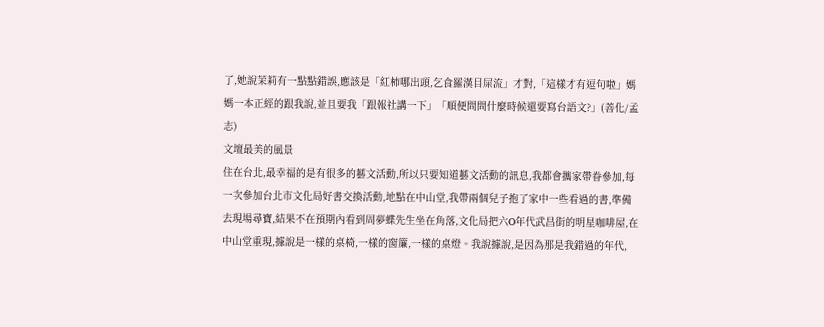了,她說茉莉有一點點錯誤,應該是「紅柿哪出頭,乞食羅漢目屎流」才對,「這樣才有逗句啦」媽媽一本正經的跟我說,並且要我「跟報社講一下」「順便問問什麼時候還要寫台語文?」(善化/孟志)
文壇最美的風景
住在台北,最幸福的是有很多的藝文活動,所以只要知道藝文活動的訊息,我都會攜家帶眷參加,每一次參加台北市文化局好書交換活動,地點在中山堂,我帶兩個兒子抱了家中一些看過的書,準備去現場尋寶,結果不在預期內看到周夢蝶先生坐在角落,文化局把六O年代武昌街的明星咖啡屋,在中山堂重現,據說是一樣的桌椅,一樣的窗簾,一樣的桌燈。我說據說,是因為那是我錯過的年代,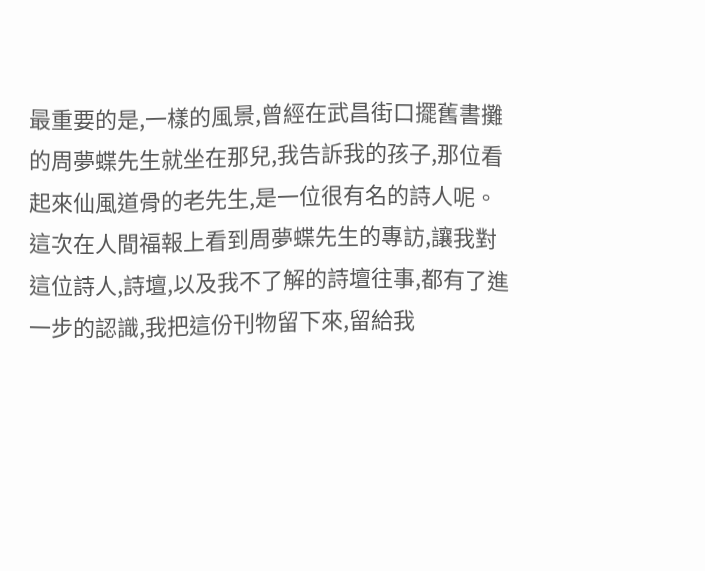最重要的是,一樣的風景,曾經在武昌街口擺舊書攤的周夢蝶先生就坐在那兒,我告訴我的孩子,那位看起來仙風道骨的老先生,是一位很有名的詩人呢。
這次在人間福報上看到周夢蝶先生的專訪,讓我對這位詩人,詩壇,以及我不了解的詩壇往事,都有了進一步的認識,我把這份刊物留下來,留給我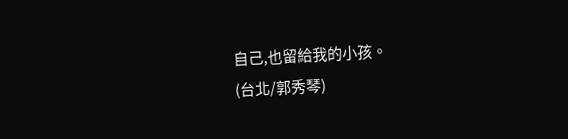自己,也留給我的小孩。
(台北/郭秀琴)